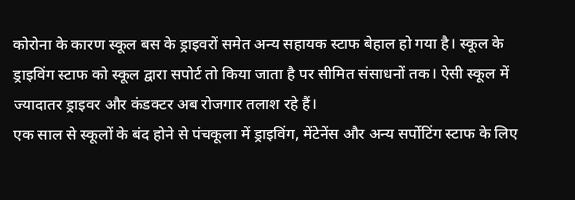कोरोना के कारण स्कूल बस के ड्राइवरों समेत अन्य सहायक स्टाफ बेहाल हो गया है। स्कूल के ड्राइविंग स्टाफ को स्कूल द्वारा सपोर्ट तो किया जाता है पर सीमित संसाधनों तक। ऐसी स्कूल में ज्यादातर ड्राइवर और कंडक्टर अब रोजगार तलाश रहे हैं।
एक साल से स्कूलों के बंद होने से पंचकूला में ड्राइविंग, मेंटेनेंस और अन्य सर्पोटिंग स्टाफ के लिए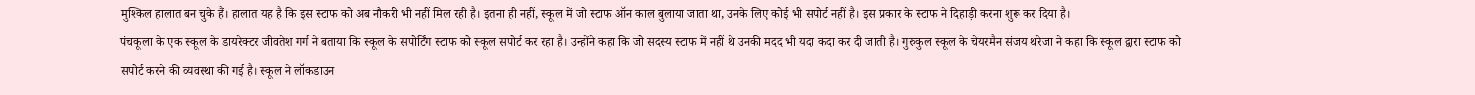मुश्किल हालात बन चुके हैं। हालात यह है कि इस स्टाफ को अब नौकरी भी नहीं मिल रही है। इतना ही नहीं, स्कूल में जो स्टाफ ऑन काल बुलाया जाता था, उनके लिए कोई भी सपोर्ट नहीं है। इस प्रकार के स्टाफ ने दिहाड़ी करना शुरू कर दिया है।
पंचकूला के एक स्कूल के डायरेक्टर जीवतेश गर्ग ने बताया कि स्कूल के सपोर्टिंग स्टाफ को स्कूल सपोर्ट कर रहा है। उन्होंने कहा कि जो सदस्य स्टाफ में नहीं थे उनकी मदद भी यदा कदा कर दी जाती है। गुरुकुल स्कूल के चेयरमैन संजय थरेजा ने कहा कि स्कूल द्वारा स्टाफ को सपोर्ट करने की व्यवस्था की गई है। स्कूल ने लॉकडाउन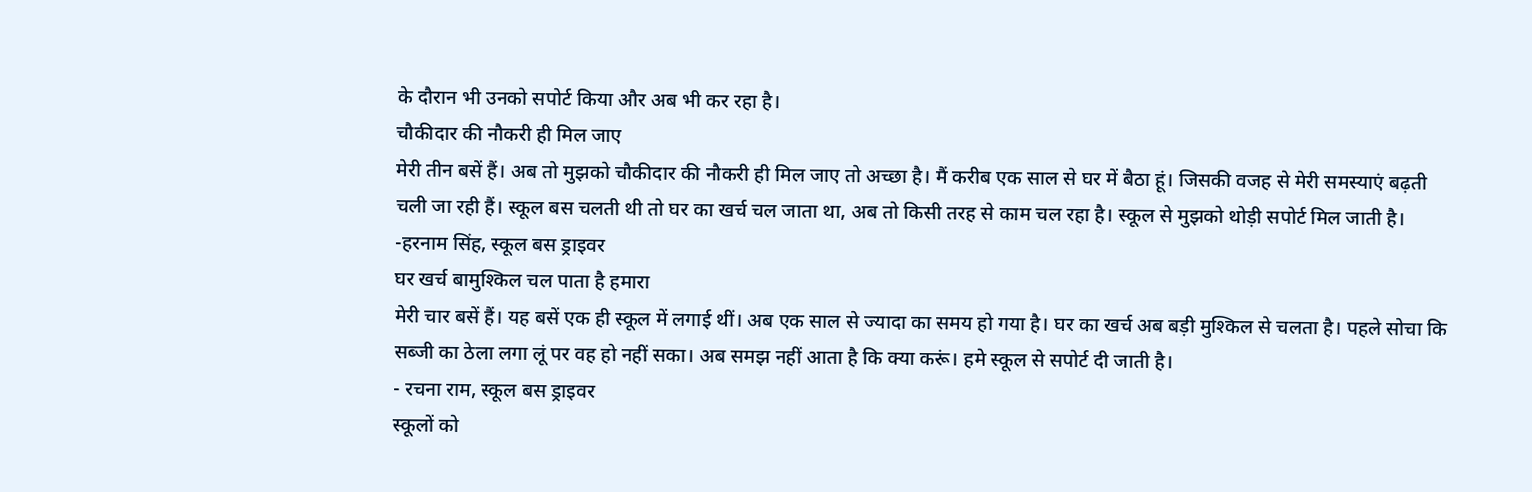के दौरान भी उनको सपोर्ट किया और अब भी कर रहा है।
चौकीदार की नौकरी ही मिल जाए
मेरी तीन बसें हैं। अब तो मुझको चौकीदार की नौकरी ही मिल जाए तो अच्छा है। मैं करीब एक साल से घर में बैठा हूं। जिसकी वजह से मेरी समस्याएं बढ़ती चली जा रही हैं। स्कूल बस चलती थी तो घर का खर्च चल जाता था, अब तो किसी तरह से काम चल रहा है। स्कूल से मुझको थोड़ी सपोर्ट मिल जाती है।
-हरनाम सिंह, स्कूल बस ड्राइवर
घर खर्च बामुश्किल चल पाता है हमारा
मेरी चार बसें हैं। यह बसें एक ही स्कूल में लगाई थीं। अब एक साल से ज्यादा का समय हो गया है। घर का खर्च अब बड़ी मुश्किल से चलता है। पहले सोचा कि सब्जी का ठेला लगा लूं पर वह हो नहीं सका। अब समझ नहीं आता है कि क्या करूं। हमे स्कूल से सपोर्ट दी जाती है।
- रचना राम, स्कूल बस ड्राइवर
स्कूलों को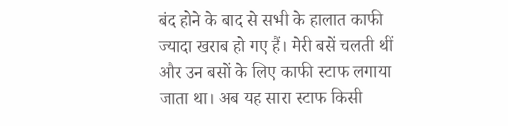बंद होने के बाद से सभी के हालात काफी ज्यादा खराब हो गए हैं। मेरी बसें चलती थीं और उन बसों के लिए काफी स्टाफ लगाया जाता था। अब यह सारा स्टाफ किसी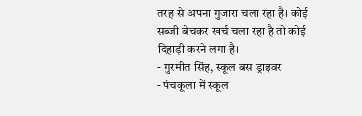तरह से अपना गुजारा चला रहा है। कोई सब्जी बेचकर खर्च चला रहा है तो कोई दिहाड़ी करने लगा है।
- गुरमीत सिंह, स्कूल बस ड्राइवर
- पंचकूला में स्कूल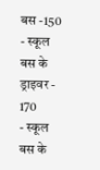बस -150
- स्कूल बस के ड्राइवर - 170
- स्कूल बस के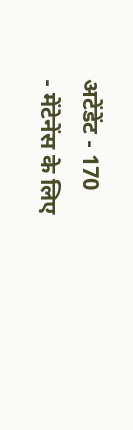अटेंडेंट - 170
- मेंटेनेंस के लिए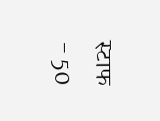स्टाफ - 50